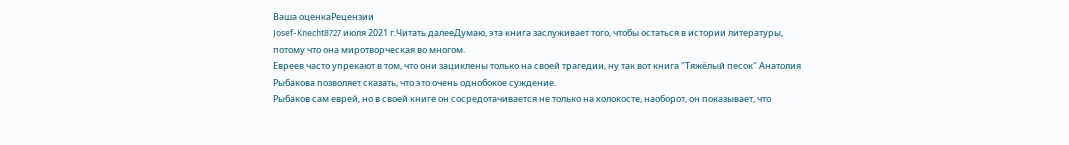Ваша оценкаРецензии
Josef-Knecht8727 июля 2021 г.Читать далееДумаю, эта книга заслуживает того, чтобы остаться в истории литературы, потому что она миротворческая во многом.
Евреев часто упрекают в том, что они зациклены только на своей трагедии, ну так вот книга "Тяжёлый песок" Анатолия Рыбакова позволяет сказать, что это очень однобокое суждение.
Рыбаков сам еврей, но в своей книге он сосредотачивается не только на холокосте, наоборот, он показывает, что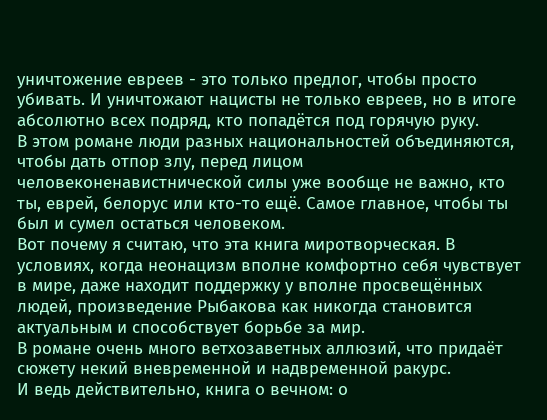уничтожение евреев - это только предлог, чтобы просто убивать. И уничтожают нацисты не только евреев, но в итоге абсолютно всех подряд, кто попадётся под горячую руку.
В этом романе люди разных национальностей объединяются, чтобы дать отпор злу, перед лицом человеконенавистнической силы уже вообще не важно, кто ты, еврей, белорус или кто-то ещё. Самое главное, чтобы ты был и сумел остаться человеком.
Вот почему я считаю, что эта книга миротворческая. В условиях, когда неонацизм вполне комфортно себя чувствует в мире, даже находит поддержку у вполне просвещённых людей, произведение Рыбакова как никогда становится актуальным и способствует борьбе за мир.
В романе очень много ветхозаветных аллюзий, что придаёт сюжету некий вневременной и надвременной ракурс.
И ведь действительно, книга о вечном: о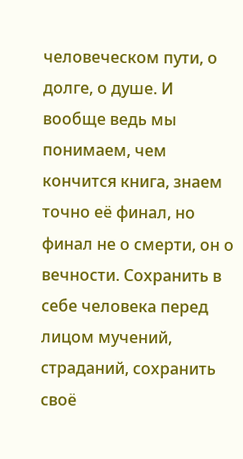человеческом пути, о долге, о душе. И вообще ведь мы понимаем, чем кончится книга, знаем точно её финал, но финал не о смерти, он о вечности. Сохранить в себе человека перед лицом мучений, страданий, сохранить своё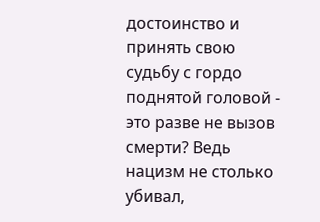достоинство и принять свою судьбу с гордо поднятой головой - это разве не вызов смерти? Ведь нацизм не столько убивал,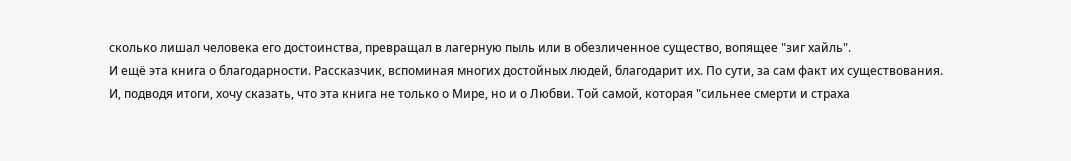сколько лишал человека его достоинства, превращал в лагерную пыль или в обезличенное существо, вопящее "зиг хайль".
И ещё эта книга о благодарности. Рассказчик, вспоминая многих достойных людей, благодарит их. По сути, за сам факт их существования.
И, подводя итоги, хочу сказать, что эта книга не только о Мире, но и о Любви. Той самой, которая "сильнее смерти и страха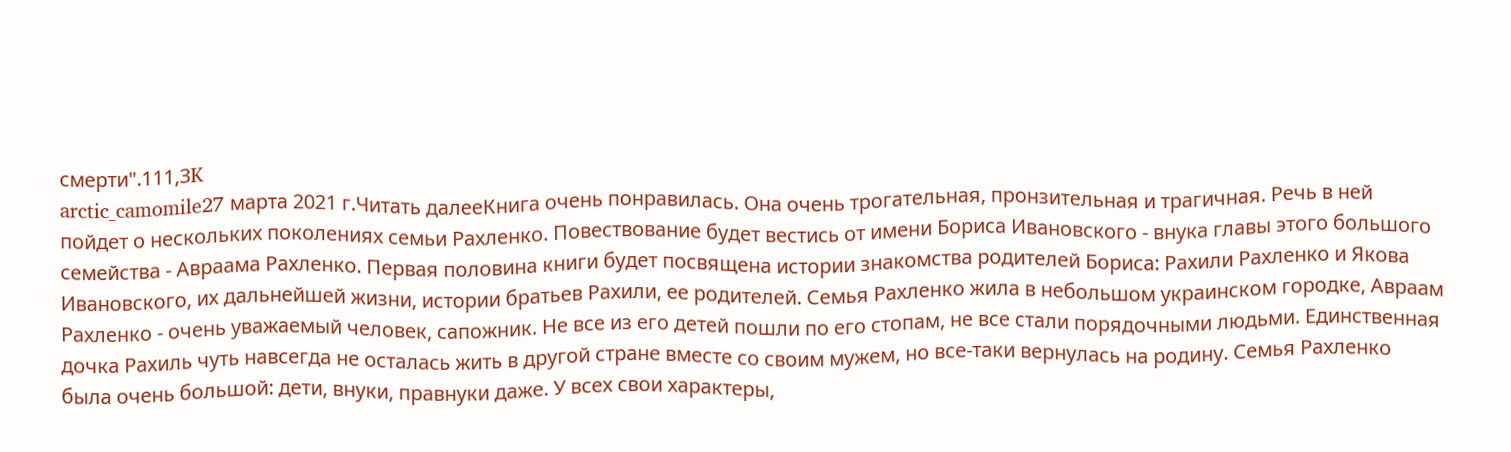смерти".111,3K
arctic_camomile27 марта 2021 г.Читать далееКнига очень понравилась. Она очень трогательная, пронзительная и трагичная. Речь в ней пойдет о нескольких поколениях семьи Рахленко. Повествование будет вестись от имени Бориса Ивановского - внука главы этого большого семейства - Авраама Рахленко. Первая половина книги будет посвящена истории знакомства родителей Бориса: Рахили Рахленко и Якова Ивановского, их дальнейшей жизни, истории братьев Рахили, ее родителей. Семья Рахленко жила в небольшом украинском городке, Авраам Рахленко - очень уважаемый человек, сапожник. Не все из его детей пошли по его стопам, не все стали порядочными людьми. Единственная дочка Рахиль чуть навсегда не осталась жить в другой стране вместе со своим мужем, но все-таки вернулась на родину. Семья Рахленко была очень большой: дети, внуки, правнуки даже. У всех свои характеры,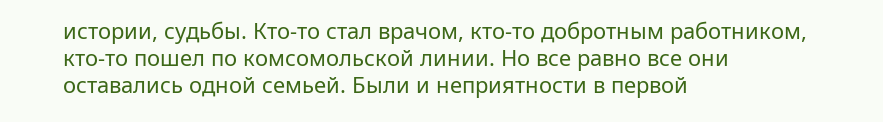истории, судьбы. Кто-то стал врачом, кто-то добротным работником, кто-то пошел по комсомольской линии. Но все равно все они оставались одной семьей. Были и неприятности в первой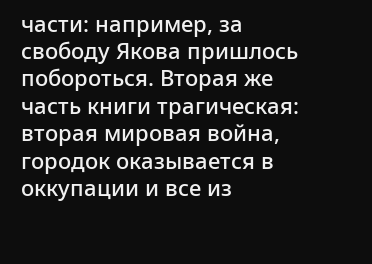части: например, за свободу Якова пришлось побороться. Вторая же часть книги трагическая: вторая мировая война, городок оказывается в оккупации и все из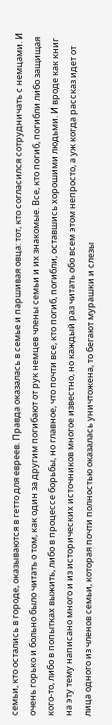семьи, кто остались в городе, оказываются в гетто для евреев. Правда оказалась в семье и паршивая овца: тот, кто согласился сотрудничать с немцами. И очень горько и больно было читать о том, как один за другим погибают от рук немцев члены семьи и их знакомые. Все, кто погиб, погибли либо защищая кого-то, либо в попытках выжить, либо в процессе борьбы, но главное, что почти все, кто погиб, погибли, оставшись хорошими людьми. И вроде как книг на эту тему написано много и из исторических источников многое известно, но каждый раз читать обо всем этом непросто, а уж когда рассказ идет от лица одного из членов семьи, которая почти полностью оказалась уничтожена, то бегают мурашки и слезы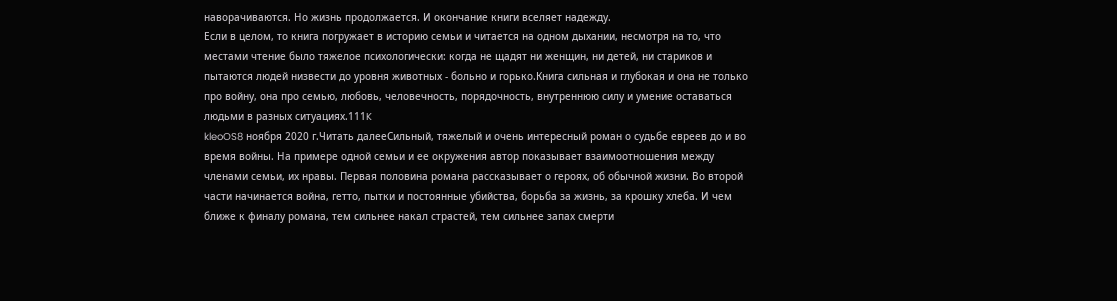наворачиваются. Но жизнь продолжается. И окончание книги вселяет надежду.
Если в целом, то книга погружает в историю семьи и читается на одном дыхании, несмотря на то, что местами чтение было тяжелое психологически: когда не щадят ни женщин, ни детей, ни стариков и пытаются людей низвести до уровня животных - больно и горько.Книга сильная и глубокая и она не только про войну, она про семью, любовь, человечность, порядочность, внутреннюю силу и умение оставаться людьми в разных ситуациях.111K
kleoOS8 ноября 2020 г.Читать далееСильный, тяжелый и очень интересный роман о судьбе евреев до и во время войны. На примере одной семьи и ее окружения автор показывает взаимоотношения между членами семьи, их нравы. Первая половина романа рассказывает о героях, об обычной жизни. Во второй части начинается война, гетто, пытки и постоянные убийства, борьба за жизнь, за крошку хлеба. И чем ближе к финалу романа, тем сильнее накал страстей, тем сильнее запах смерти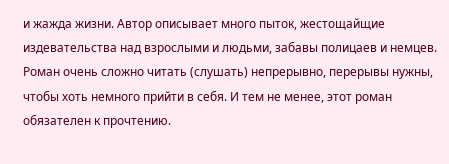и жажда жизни. Автор описывает много пыток, жестощайщие издевательства над взрослыми и людьми, забавы полицаев и немцев. Роман очень сложно читать (слушать) непрерывно, перерывы нужны, чтобы хоть немного прийти в себя. И тем не менее, этот роман обязателен к прочтению.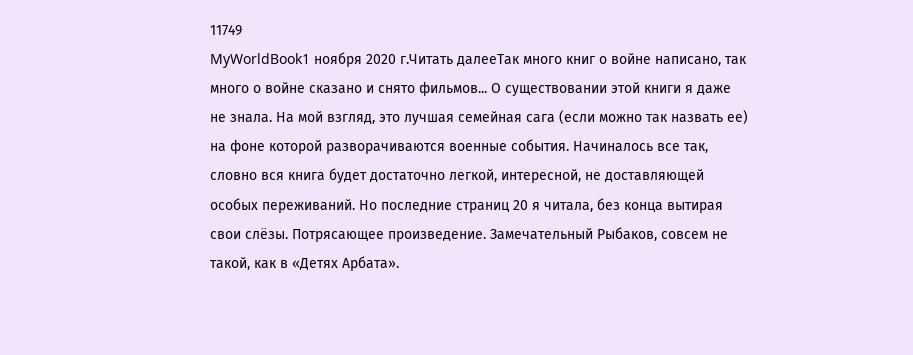11749
MyWorldBook1 ноября 2020 г.Читать далееТак много книг о войне написано, так много о войне сказано и снято фильмов... О существовании этой книги я даже не знала. На мой взгляд, это лучшая семейная сага (если можно так назвать ее) на фоне которой разворачиваются военные события. Начиналось все так, словно вся книга будет достаточно легкой, интересной, не доставляющей особых переживаний. Но последние страниц 20 я читала, без конца вытирая свои слёзы. Потрясающее произведение. Замечательный Рыбаков, совсем не такой, как в «Детях Арбата».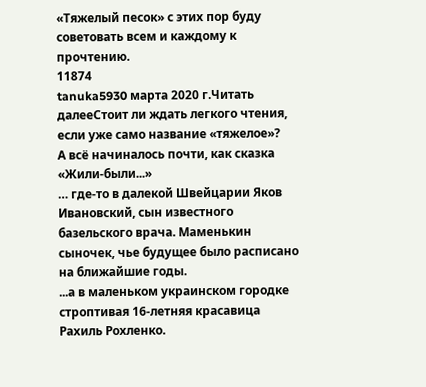«Тяжелый песок» с этих пор буду советовать всем и каждому к прочтению.
11874
tanuka5930 марта 2020 г.Читать далееСтоит ли ждать легкого чтения, если уже само название «тяжелое»?
А всё начиналось почти, как сказка «Жили-были...»
… где-то в далекой Швейцарии Яков Ивановский, сын известного базельского врача. Маменькин сыночек, чье будущее было расписано на ближайшие годы.
...а в маленьком украинском городке строптивая 16-летняя красавица Рахиль Рохленко.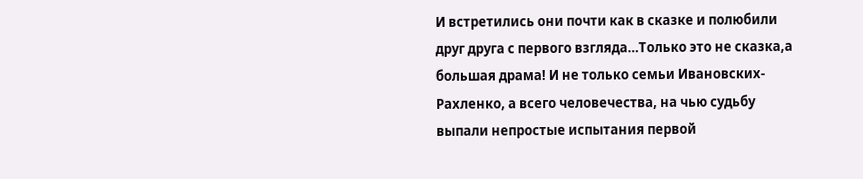И встретились они почти как в сказке и полюбили друг друга с первого взгляда…Только это не сказка,а большая драма! И не только семьи Ивановских-Рахленко, а всего человечества, на чью судьбу выпали непростые испытания первой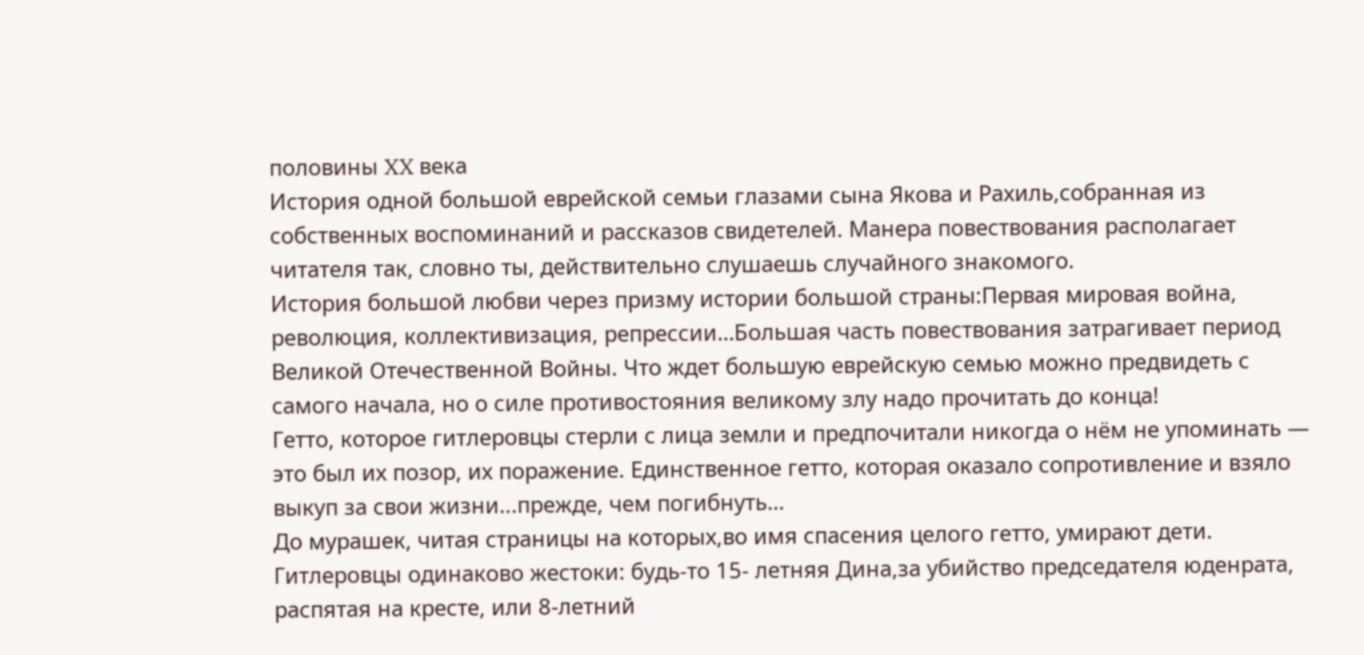половины XX века
История одной большой еврейской семьи глазами сына Якова и Рахиль,собранная из собственных воспоминаний и рассказов свидетелей. Манера повествования располагает читателя так, словно ты, действительно слушаешь случайного знакомого.
История большой любви через призму истории большой страны:Первая мировая война, революция, коллективизация, репрессии…Большая часть повествования затрагивает период Великой Отечественной Войны. Что ждет большую еврейскую семью можно предвидеть с самого начала, но о силе противостояния великому злу надо прочитать до конца!
Гетто, которое гитлеровцы стерли с лица земли и предпочитали никогда о нём не упоминать — это был их позор, их поражение. Единственное гетто, которая оказало сопротивление и взяло выкуп за свои жизни...прежде, чем погибнуть…
До мурашек, читая страницы на которых,во имя спасения целого гетто, умирают дети.
Гитлеровцы одинаково жестоки: будь-то 15- летняя Дина,за убийство председателя юденрата, распятая на кресте, или 8-летний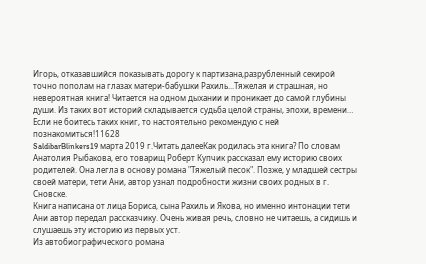Игорь, отказавшийся показывать дорогу к партизана,разрубленный секирой точно пополам на глазах матери-бабушки Рахиль...Тяжелая и страшная, но невероятная книга! Читается на одном дыхании и проникает до самой глубины души. Из таких вот историй складывается судьба целой страны, эпохи, времени…
Если не боитесь таких книг, то настоятельно рекомендую с ней познакомиться!11628
SaldibarBlinkers19 марта 2019 г.Читать далееКак родилась эта книга? По словам Анатолия Рыбакова, его товарищ Роберт Купчик рассказал ему историю своих родителей. Она легла в основу романа "Тяжелый песок". Позже, у младшей сестры своей матери, тети Ани, автор узнал подробности жизни своих родных в г. Сновске.
Книга написана от лица Бориса, сына Рахиль и Якова, но именно интонации тети Ани автор передал рассказчику. Очень живая речь, словно не читаешь, а сидишь и слушаешь эту историю из первых уст.
Из автобиографического романа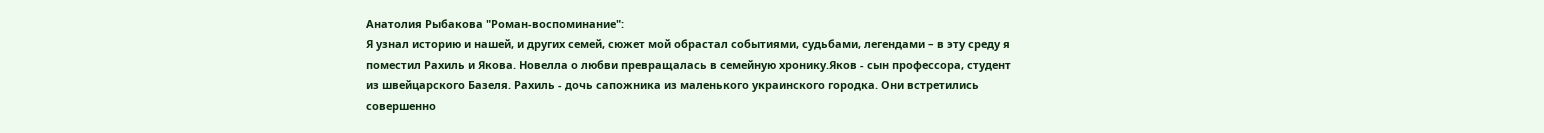Анатолия Рыбакова "Роман-воспоминание":
Я узнал историю и нашей, и других семей, сюжет мой обрастал событиями, судьбами, легендами – в эту среду я поместил Рахиль и Якова. Новелла о любви превращалась в семейную хронику.Яков - сын профессора, студент из швейцарского Базеля. Рахиль - дочь сапожника из маленького украинского городка. Они встретились совершенно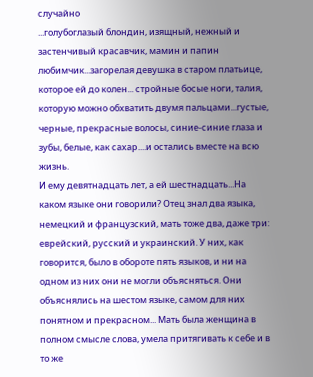случайно
...голубоглазый блондин, изящный, нежный и застенчивый красавчик, мамин и папин любимчик...загорелая девушка в старом платьице, которое ей до колен... стройные босые ноги, талия, которую можно обхватить двумя пальцами...густые, черные, прекрасные волосы, синие-синие глаза и зубы, белые, как сахар....и остались вместе на всю жизнь.
И ему девятнадцать лет, а ей шестнадцать...На каком языке они говорили? Отец знал два языка, немецкий и французский, мать тоже два, даже три: еврейский, русский и украинский. У них, как говорится, было в обороте пять языков, и ни на одном из них они не могли объясняться. Они объяснялись на шестом языке, самом для них понятном и прекрасном... Мать была женщина в полном смысле слова, умела притягивать к себе и в то же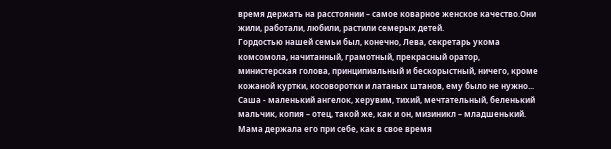время держать на расстоянии – самое коварное женское качество.Они жили, работали, любили, растили семерых детей.
Гордостью нашей семьи был, конечно, Лева, секретарь укома комсомола, начитанный, грамотный, прекрасный оратор, министерская голова, принципиальный и бескорыстный, ничего, кроме кожаной куртки, косоворотки и латаных штанов, ему было не нужно...
Саша - маленький ангелок, херувим, тихий, мечтательный, беленький мальчик, копия – отец, такой же, как и он, мизиникл – младшенький. Мама держала его при себе, как в свое время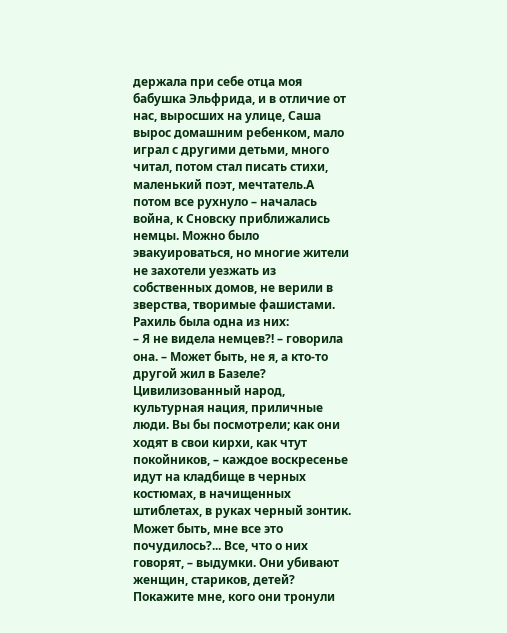держала при себе отца моя бабушка Эльфрида, и в отличие от нас, выросших на улице, Саша вырос домашним ребенком, мало играл с другими детьми, много читал, потом стал писать стихи, маленький поэт, мечтатель.А потом все рухнуло – началась война, к Сновску приближались немцы. Можно было эвакуироваться, но многие жители не захотели уезжать из собственных домов, не верили в зверства, творимые фашистами. Рахиль была одна из них:
– Я не видела немцев?! – говорила она. – Может быть, не я, а кто-то другой жил в Базеле? Цивилизованный народ, культурная нация, приличные люди. Вы бы посмотрели; как они ходят в свои кирхи, как чтут покойников, – каждое воскресенье идут на кладбище в черных костюмах, в начищенных штиблетах, в руках черный зонтик. Может быть, мне все это почудилось?... Все, что о них говорят, – выдумки. Они убивают женщин, стариков, детей? Покажите мне, кого они тронули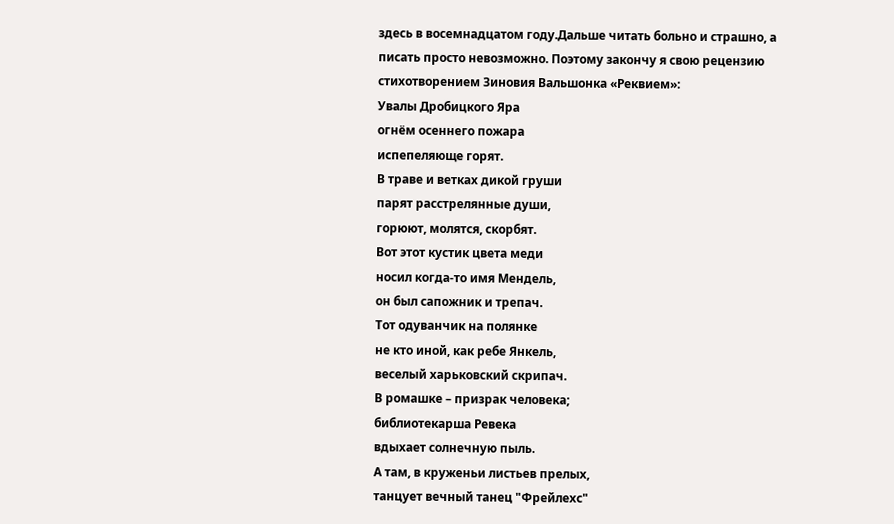здесь в восемнадцатом году.Дальше читать больно и страшно, а писать просто невозможно. Поэтому закончу я свою рецензию стихотворением Зиновия Вальшонка «Реквием»:
Увалы Дробицкого Яра
огнём осеннего пожара
испепеляюще горят.
В траве и ветках дикой груши
парят расстрелянные души,
горюют, молятся, скорбят.
Вот этот кустик цвета меди
носил когда-то имя Мендель,
он был сапожник и трепач.
Тот одуванчик на полянке
не кто иной, как ребе Янкель,
веселый харьковский скрипач.
В ромашке – призрак человека;
библиотекарша Ревека
вдыхает солнечную пыль.
А там, в круженьи листьев прелых,
танцует вечный танец "Фрейлехс"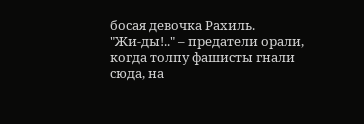босая девочка Рахиль.
"Жи-ды!.." – предатели орали,
когда толпу фашисты гнали
сюда, на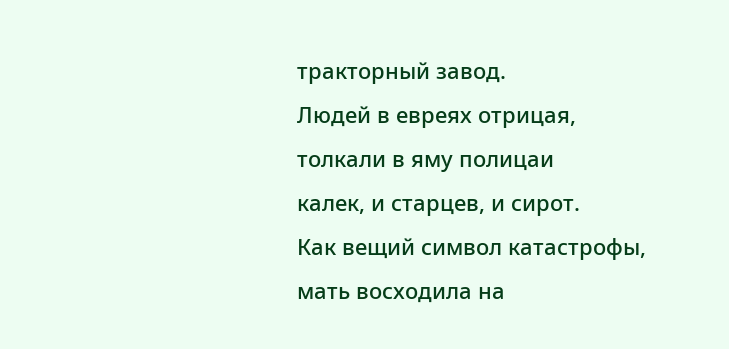тракторный завод.
Людей в евреях отрицая,
толкали в яму полицаи
калек, и старцев, и сирот.
Как вещий символ катастрофы,
мать восходила на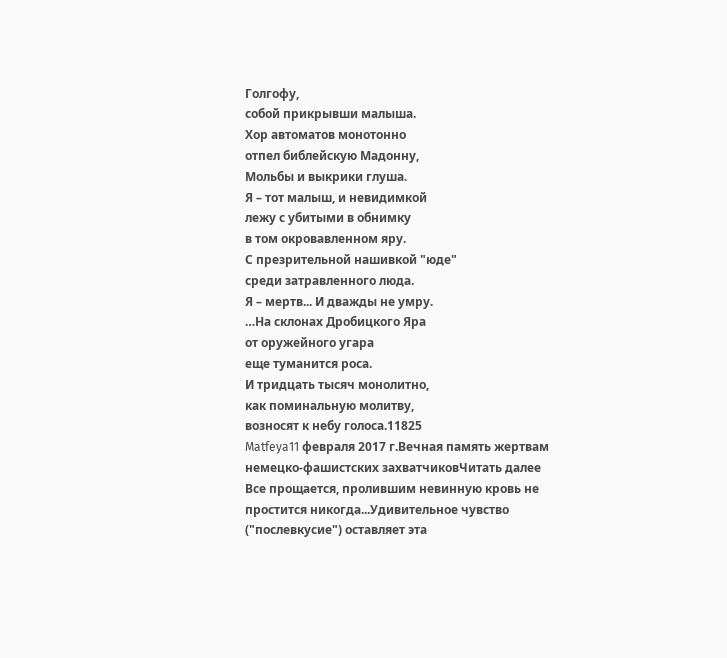Голгофу,
собой прикрывши малыша.
Хор автоматов монотонно
отпел библейскую Мадонну,
Мольбы и выкрики глуша.
Я – тот малыш, и невидимкой
лежу с убитыми в обнимку
в том окровавленном яру.
С презрительной нашивкой "юде"
среди затравленного люда.
Я – мертв... И дважды не умру.
…На склонах Дробицкого Яра
от оружейного угара
еще туманится роса.
И тридцать тысяч монолитно,
как поминальную молитву,
возносят к небу голоса.11825
Matfeya11 февраля 2017 г.Вечная память жертвам немецко-фашистских захватчиковЧитать далее
Все прощается, пролившим невинную кровь не простится никогда...Удивительное чувство ("послевкусие") оставляет эта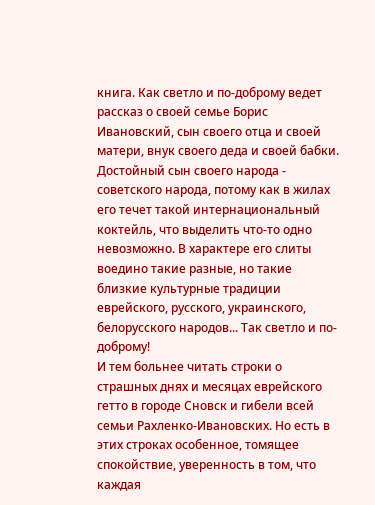книга. Как светло и по-доброму ведет рассказ о своей семье Борис Ивановский, сын своего отца и своей матери, внук своего деда и своей бабки. Достойный сын своего народа - советского народа, потому как в жилах его течет такой интернациональный коктейль, что выделить что-то одно невозможно. В характере его слиты воедино такие разные, но такие близкие культурные традиции еврейского, русского, украинского, белорусского народов... Так светло и по-доброму!
И тем больнее читать строки о страшных днях и месяцах еврейского гетто в городе Сновск и гибели всей семьи Рахленко-Ивановских. Но есть в этих строках особенное, томящее спокойствие, уверенность в том, что каждая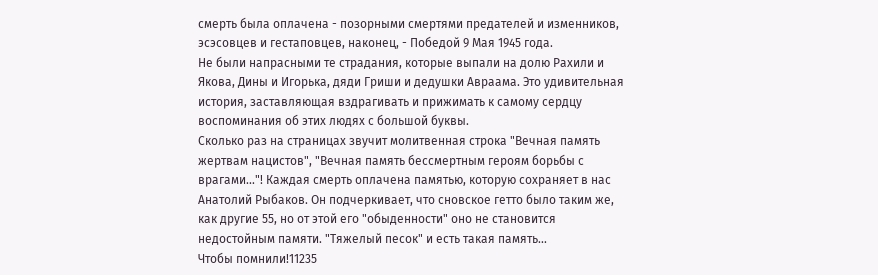смерть была оплачена - позорными смертями предателей и изменников, эсэсовцев и гестаповцев, наконец, - Победой 9 Мая 1945 года.
Не были напрасными те страдания, которые выпали на долю Рахили и Якова, Дины и Игорька, дяди Гриши и дедушки Авраама. Это удивительная история, заставляющая вздрагивать и прижимать к самому сердцу воспоминания об этих людях с большой буквы.
Сколько раз на страницах звучит молитвенная строка "Вечная память жертвам нацистов", "Вечная память бессмертным героям борьбы с врагами..."! Каждая смерть оплачена памятью, которую сохраняет в нас Анатолий Рыбаков. Он подчеркивает, что сновское гетто было таким же, как другие 55, но от этой его "обыденности" оно не становится недостойным памяти. "Тяжелый песок" и есть такая память...
Чтобы помнили!11235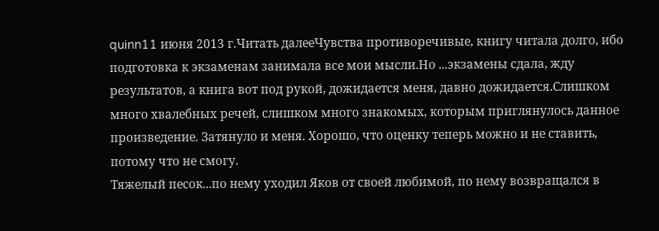quinn11 июня 2013 г.Читать далееЧувства противоречивые, книгу читала долго, ибо подготовка к экзаменам занимала все мои мысли.Но ...экзамены сдала, жду результатов, а книга вот под рукой, дожидается меня, давно дожидается.Слишком много хвалебных речей, слишком много знакомых, которым приглянулось данное произведение. Затянуло и меня. Хорошо, что оценку теперь можно и не ставить, потому что не смогу.
Тяжелый песок...по нему уходил Яков от своей любимой, по нему возвращался в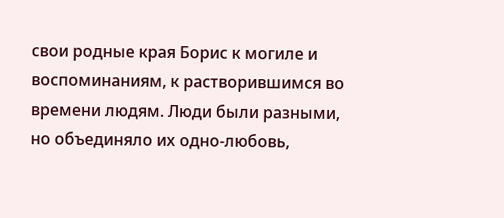свои родные края Борис к могиле и воспоминаниям, к растворившимся во времени людям. Люди были разными, но объединяло их одно-любовь,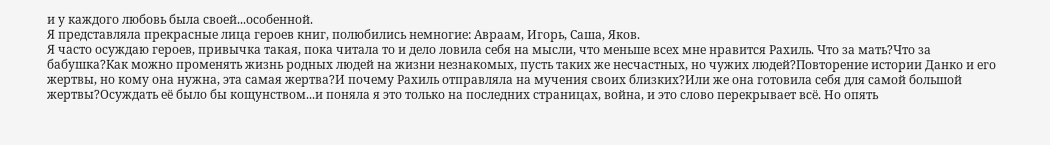и у каждого любовь была своей...особенной.
Я представляла прекрасные лица героев книг, полюбились немногие: Авраам, Игорь, Саша, Яков.
Я часто осуждаю героев, привычка такая, пока читала то и дело ловила себя на мысли, что меньше всех мне нравится Рахиль. Что за мать?Что за бабушка?Как можно променять жизнь родных людей на жизни незнакомых, пусть таких же несчастных, но чужих людей?Повторение истории Данко и его жертвы, но кому она нужна, эта самая жертва?И почему Рахиль отправляла на мучения своих близких?Или же она готовила себя для самой большой жертвы?Осуждать её было бы кощунством...и поняла я это только на последних страницах, война, и это слово перекрывает всё. Но опять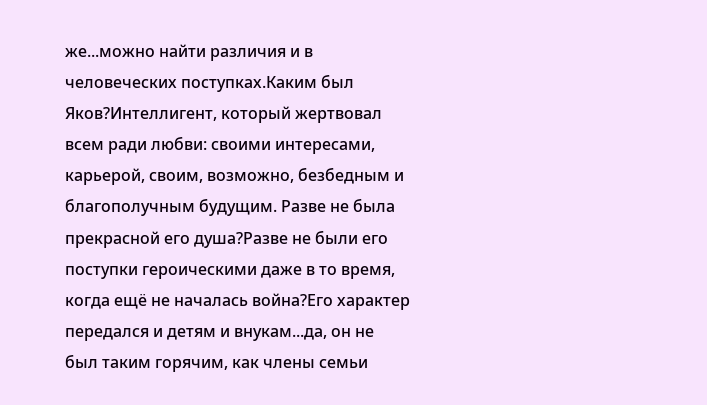же...можно найти различия и в человеческих поступках.Каким был Яков?Интеллигент, который жертвовал всем ради любви: своими интересами, карьерой, своим, возможно, безбедным и благополучным будущим. Разве не была прекрасной его душа?Разве не были его поступки героическими даже в то время, когда ещё не началась война?Его характер передался и детям и внукам...да, он не был таким горячим, как члены семьи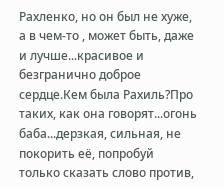Рахленко, но он был не хуже, а в чем-то , может быть, даже и лучше...красивое и безгранично доброе сердце.Кем была Рахиль?Про таких, как она говорят...огонь баба...дерзкая, сильная, не покорить её, попробуй только сказать слово против,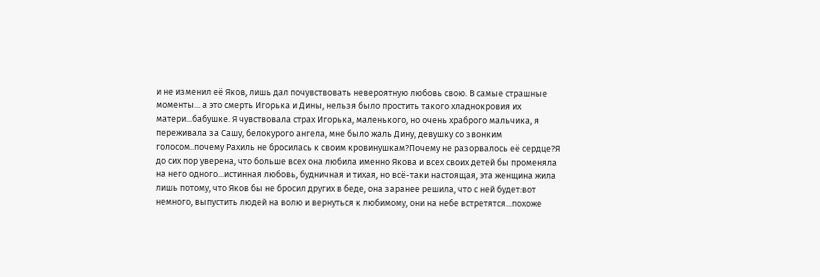и не изменил её Яков, лишь дал почувствовать невероятную любовь свою. В самые страшные моменты... а это смерть Игорька и Дины, нельзя было простить такого хладнокровия их матери...бабушке. Я чувствовала страх Игорька, маленького, но очень храброго мальчика, я переживала за Сашу, белокурого ангела, мне было жаль Дину, девушку со звонким голосом..почему Рахиль не бросилась к своим кровинушкам?Почему не разорвалось её сердце?Я до сих пор уверена, что больше всех она любила именно Якова и всех своих детей бы променяла на него одного...истинная любовь, будничная и тихая, но всё-таки настоящая, эта женщина жила лишь потому, что Яков бы не бросил других в беде, она заранее решила, что с ней будет:вот немного, выпустить людей на волю и вернуться к любимому, они на небе встретятся...похоже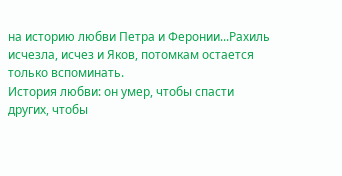на историю любви Петра и Феронии...Рахиль исчезла, исчез и Яков, потомкам остается только вспоминать.
История любви: он умер, чтобы спасти других, чтобы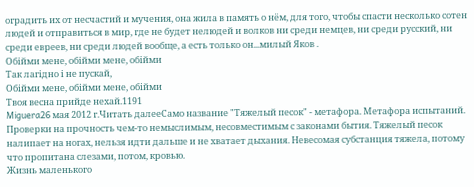оградить их от несчастий и мучения, она жила в память о нём, для того, чтобы спасти несколько сотен людей и отправиться в мир, где не будет нелюдей и волков ни среди немцев, ни среди русский, ни среди евреев, ни среди людей вообще, а есть только он...милый Яков .
Обійми мене, обійми мене, обійми
Так лагідно і не пускай,
Обійми мене, обійми мене, обійми
Твоя весна прийде нехай.1191
Miguera26 мая 2012 г.Читать далееСамо название "Тяжелый песок" - метафора. Метафора испытаний. Проверки на прочность чем-то немыслимым, несовместимым с законами бытия. Тяжелый песок налипает на ногах, нельзя идти дальше и не хватает дыхания. Невесомая субстанция тяжела, потому что пропитана слезами, потом, кровью.
Жизнь маленького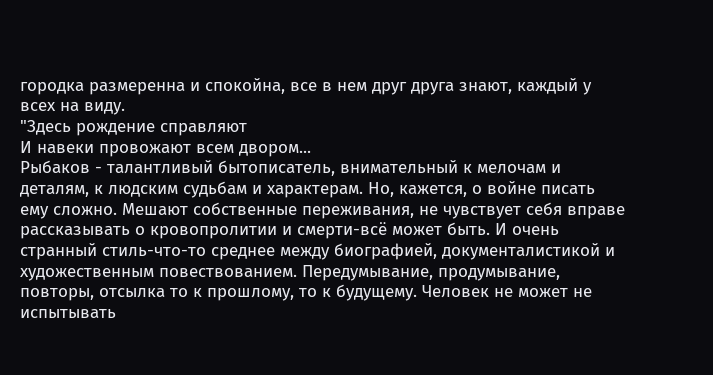городка размеренна и спокойна, все в нем друг друга знают, каждый у всех на виду.
"Здесь рождение справляют
И навеки провожают всем двором...
Рыбаков - талантливый бытописатель, внимательный к мелочам и деталям, к людским судьбам и характерам. Но, кажется, о войне писать ему сложно. Мешают собственные переживания, не чувствует себя вправе рассказывать о кровопролитии и смерти-всё может быть. И очень странный стиль-что-то среднее между биографией, документалистикой и художественным повествованием. Передумывание, продумывание, повторы, отсылка то к прошлому, то к будущему. Человек не может не испытывать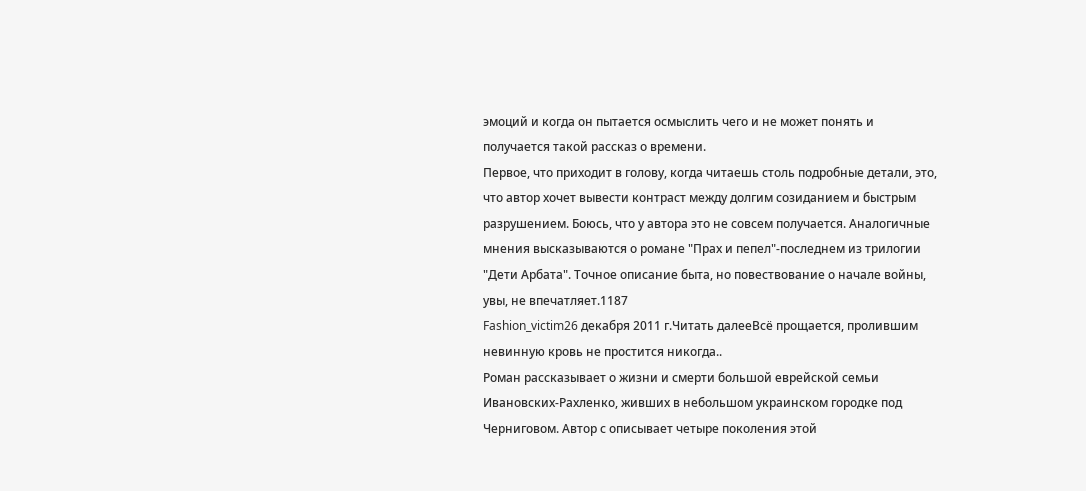эмоций и когда он пытается осмыслить чего и не может понять и получается такой рассказ о времени.
Первое, что приходит в голову, когда читаешь столь подробные детали, это, что автор хочет вывести контраст между долгим созиданием и быстрым разрушением. Боюсь, что у автора это не совсем получается. Аналогичные мнения высказываются о романе "Прах и пепел"-последнем из трилогии "Дети Арбата". Точное описание быта, но повествование о начале войны, увы, не впечатляет.1187
Fashion_victim26 декабря 2011 г.Читать далееВсё прощается, пролившим невинную кровь не простится никогда..
Роман рассказывает о жизни и смерти большой еврейской семьи Ивановских-Рахленко, живших в небольшом украинском городке под Черниговом. Автор с описывает четыре поколения этой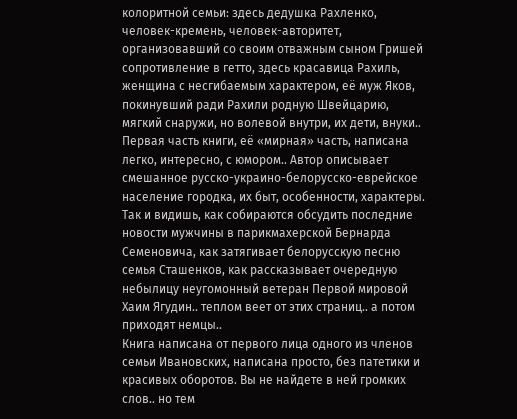колоритной семьи: здесь дедушка Рахленко, человек-кремень, человек-авторитет, организовавший со своим отважным сыном Гришей сопротивление в гетто, здесь красавица Рахиль, женщина с несгибаемым характером, её муж Яков, покинувший ради Рахили родную Швейцарию, мягкий снаружи, но волевой внутри, их дети, внуки..
Первая часть книги, её «мирная» часть, написана легко, интересно, с юмором.. Автор описывает смешанное русско-украино-белорусско-еврейское население городка, их быт, особенности, характеры. Так и видишь, как собираются обсудить последние новости мужчины в парикмахерской Бернарда Семеновича, как затягивает белорусскую песню семья Сташенков, как рассказывает очередную небылицу неугомонный ветеран Первой мировой Хаим Ягудин.. теплом веет от этих страниц.. а потом приходят немцы..
Книга написана от первого лица одного из членов семьи Ивановских, написана просто, без патетики и красивых оборотов. Вы не найдете в ней громких слов.. но тем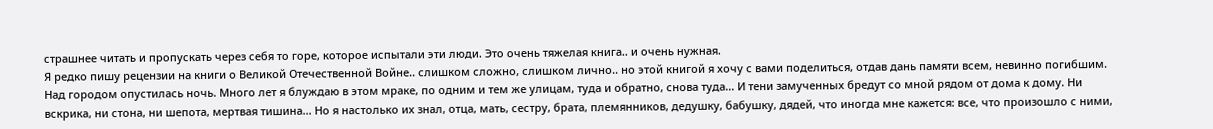страшнее читать и пропускать через себя то горе, которое испытали эти люди. Это очень тяжелая книга.. и очень нужная.
Я редко пишу рецензии на книги о Великой Отечественной Войне.. слишком сложно, слишком лично.. но этой книгой я хочу с вами поделиться, отдав дань памяти всем, невинно погибшим.
Над городом опустилась ночь. Много лет я блуждаю в этом мраке, по одним и тем же улицам, туда и обратно, снова туда... И тени замученных бредут со мной рядом от дома к дому. Ни вскрика, ни стона, ни шепота, мертвая тишина... Но я настолько их знал, отца, мать, сестру, брата, племянников, дедушку, бабушку, дядей, что иногда мне кажется: все, что произошло с ними,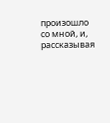произошло со мной, и, рассказывая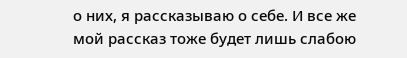о них, я рассказываю о себе. И все же мой рассказ тоже будет лишь слабою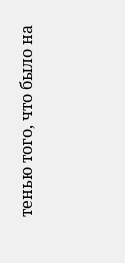тенью того, что было на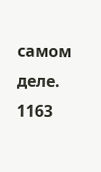самом деле.
1163